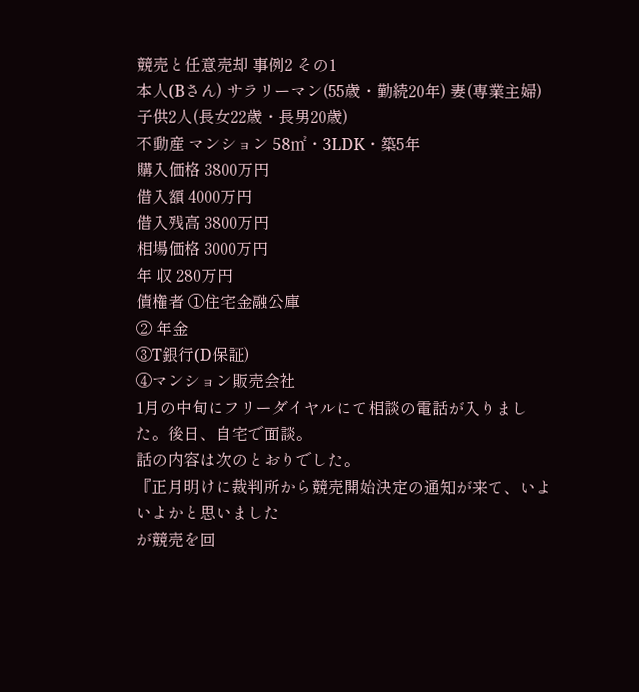競売と任意売却 事例2 その1
本人(Bさん) サラリーマン(55歳・勤続20年) 妻(専業主婦)
子供2人(長女22歳・長男20歳)
不動産 マンション 58㎡・3LDK・築5年
購入価格 3800万円
借入額 4000万円
借入残高 3800万円
相場価格 3000万円
年 収 280万円
債権者 ①住宅金融公庫
② 年金
③T銀行(D保証)
④マンション販売会社
1月の中旬にフリーダイヤルにて相談の電話が入りました。後日、自宅で面談。
話の内容は次のとおりでした。
『正月明けに裁判所から競売開始決定の通知が来て、いよいよかと思いました
が競売を回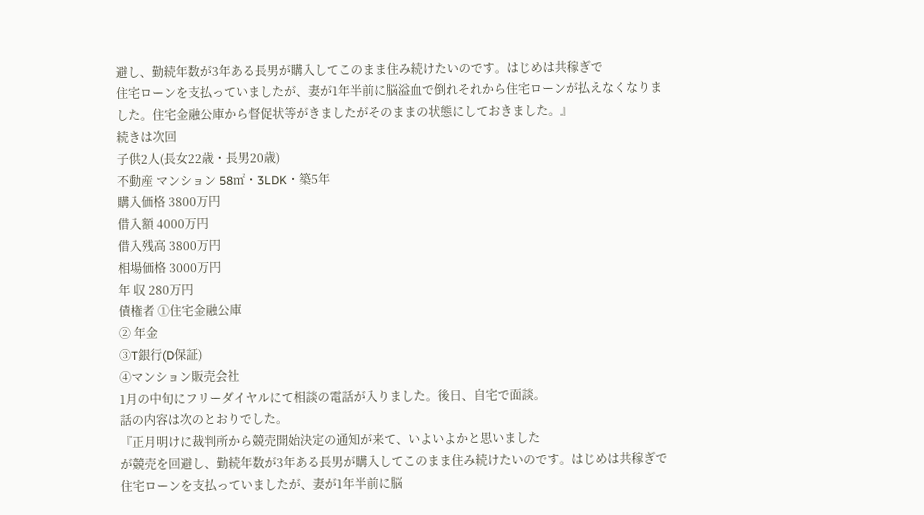避し、勤続年数が3年ある長男が購入してこのまま住み続けたいのです。はじめは共稼ぎで
住宅ローンを支払っていましたが、妻が1年半前に脳溢血で倒れそれから住宅ローンが払えなくなりま
した。住宅金融公庫から督促状等がきましたがそのままの状態にしておきました。』
続きは次回
子供2人(長女22歳・長男20歳)
不動産 マンション 58㎡・3LDK・築5年
購入価格 3800万円
借入額 4000万円
借入残高 3800万円
相場価格 3000万円
年 収 280万円
債権者 ①住宅金融公庫
② 年金
③T銀行(D保証)
④マンション販売会社
1月の中旬にフリーダイヤルにて相談の電話が入りました。後日、自宅で面談。
話の内容は次のとおりでした。
『正月明けに裁判所から競売開始決定の通知が来て、いよいよかと思いました
が競売を回避し、勤続年数が3年ある長男が購入してこのまま住み続けたいのです。はじめは共稼ぎで
住宅ローンを支払っていましたが、妻が1年半前に脳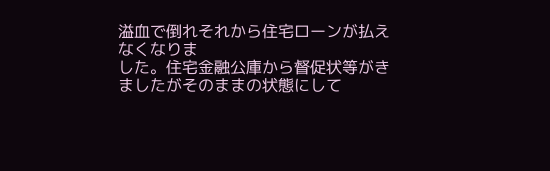溢血で倒れそれから住宅ローンが払えなくなりま
した。住宅金融公庫から督促状等がきましたがそのままの状態にして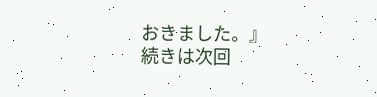おきました。』
続きは次回